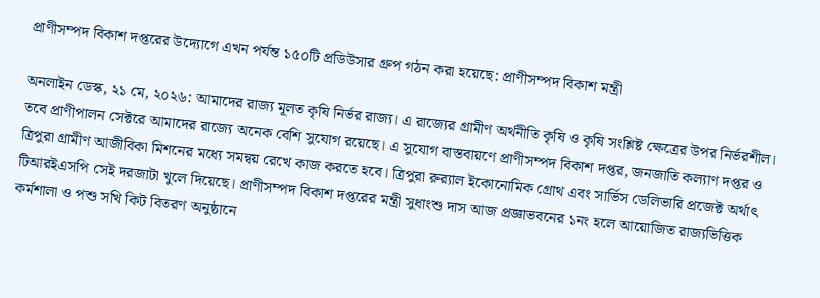প্রাণীসম্পদ বিকাশ দপ্তরের উদ্যোগে এখন পর্যন্ত ১৫০টি প্রডিউসার গ্রুপ গঠন করা হয়েছে: প্রাণীসম্পদ বিকাশ মন্ত্রী

অনলাইন ডেস্ক, ২১ মে, ২০২৬: আমাদের রাজ্য মূলত কৃষি নির্ভর রাজ্য। এ রাজ্যের গ্রামীণ অর্থনীতি কৃষি ও কৃষি সংশ্লিষ্ট ক্ষেত্রের উপর নির্ভরশীল। তবে প্রাণীপালন সেক্টরে আমাদের রাজ্যে অনেক বেশি সুযোগ রয়েছে। এ সুযোগ বাস্তবায়ণে প্রাণীসম্পদ বিকাশ দপ্তর, জনজাতি কল্যাণ দপ্তর ও ত্রিপুরা গ্রামীণ আজীবিকা মিশনের মধ্যে সমন্বয় রেখে কাজ করতে হবে। ত্রিপুরা রুর‍্যাল ইকোনোমিক গ্রোথ এবং সার্ভিস ডেলিভারি প্রজেক্ট অর্থাৎ টিআরইএসপি সেই দরজাটা খুলে দিয়েছে। প্রাণীসম্পদ বিকাশ দপ্তরের মন্ত্রী সুধাংশু দাস আজ প্রজ্ঞাভবনের ১নং হলে আয়োজিত রাজ্যভিত্তিক কর্মশালা ও পশু সখি কিট বিতরণ অনুষ্ঠানে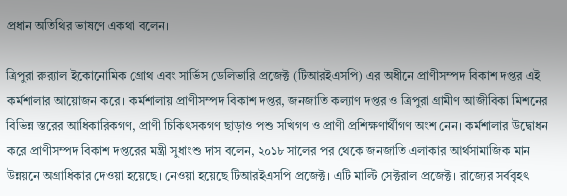প্রধান অতিথির ভাষণে একথা বলেন।

ত্রিপুরা রুর‍্যাল ইকোনোমিক গ্রোথ এবং সার্ভিস ডেলিভারি প্রজেক্ট (টিআরইএসপি) এর অধীনে প্রাণীসম্পদ বিকাশ দপ্তর এই কর্মশালার আয়োজন করে। কর্মশালায় প্রাণীসম্পদ বিকাশ দপ্তর, জনজাতি কল্যাণ দপ্তর ও ত্রিপুরা গ্রামীণ আজীবিকা মিশনের বিভিন্ন স্তরের আধিকারিকগণ, প্রাণী চিকিৎসকগণ ছাড়াও পশু সখিগণ ও প্রাণী প্রশিক্ষণার্থীগণ অংশ নেন। কর্মশালার উদ্বোধন করে প্রাণীসম্পদ বিকাশ দপ্তরের মন্ত্রী সুধাংশু দাস বলেন, ২০১৮ সালের পর থেকে জনজাতি এলাকার আর্থসামাজিক মান উন্নয়নে অগ্রাধিকার দেওয়া হয়েছে। নেওয়া হয়েছে টিআরইএসপি প্রজেক্ট। এটি মাল্টি সেক্টরাল প্রজেক্ট। রাজ্যের সর্ববৃহৎ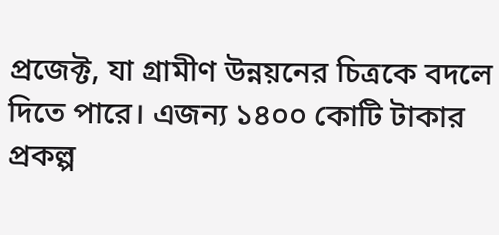প্রজেক্ট, যা গ্রামীণ উন্নয়নের চিত্রকে বদলে দিতে পারে। এজন্য ১৪০০ কোটি টাকার প্রকল্প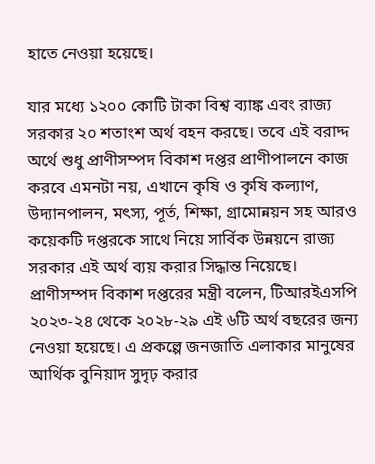হাতে নেওয়া হয়েছে।

যার মধ্যে ১২০০ কোটি টাকা বিশ্ব ব্যাঙ্ক এবং রাজ্য সরকার ২০ শতাংশ অর্থ বহন করছে। তবে এই বরাদ্দ অর্থে শুধু প্রাণীসম্পদ বিকাশ দপ্তর প্রাণীপালনে কাজ করবে এমনটা নয়, এখানে কৃষি ও কৃষি কল্যাণ, উদ্যানপালন, মৎস্য, পূর্ত, শিক্ষা, গ্রামোন্নয়ন সহ আরও কয়েকটি দপ্তরকে সাথে নিয়ে সার্বিক উন্নয়নে রাজ্য সরকার এই অর্থ ব্যয় করার সিদ্ধান্ত নিয়েছে। প্রাণীসম্পদ বিকাশ দপ্তরের মন্ত্রী বলেন, টিআরইএসপি ২০২৩-২৪ থেকে ২০২৮-২৯ এই ৬টি অর্থ বছরের জন্য নেওয়া হয়েছে। এ প্রকল্পে জনজাতি এলাকার মানুষের আর্থিক বুনিয়াদ সুদৃঢ় করার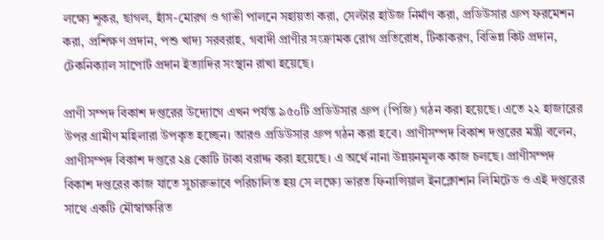লক্ষ্যে শূকর, ছাগল, হাঁস-মোরগ ও গাভী পালনে সহায়তা করা, সেল্টার হাউজ নির্মাণ করা, প্রডিউসার গ্রুপ ফরমেশন করা, প্রশিক্ষণ প্রদান, পশু খাদ্য সরবরাহ, গবাদী প্রাণীর সংক্রামক রোগ প্রতিরোধ, টিকাকরণ, বিভিন্ন কিট প্রদান, টেকনিক্যাল সাপোর্ট প্রদান ইত্যাদির সংস্থান রাখা হয়েছে।

প্রাণী সম্পদ বিকাশ দপ্তরের উদ্যোগে এখন পর্যন্ত ৯৫০টি প্রডিউসার গ্রুপ (পিজি) গঠন করা হয়েছে। এতে ২২ হাজারের উপর গ্রামীণ মহিলারা উপকৃত হচ্ছেন। আরও প্রডিউসার গ্রুপ গঠন করা হবে। প্রাণীসম্পদ বিকাশ দপ্তরের মন্ত্রী বলেন, প্রাণীসম্পদ বিকাশ দপ্তরে ২৪ কোটি টাকা বরাদ্দ করা হয়েছে। এ অর্থে নানা উন্নয়নমূলক কাজ চলছে। প্রাণীসম্পদ বিকাশ দপ্তরের কাজ যাতে সুচারুভাবে পরিচালিত হয় সে লক্ষ্যে ভারত ফিনান্সিয়াল ইনক্লোশান লিমিটেড ও এই দপ্তরের সাথে একটি মৌস্বাক্ষরিত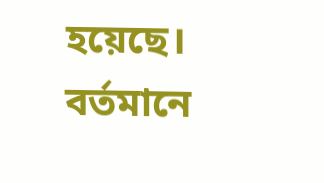হয়েছে। বর্তমানে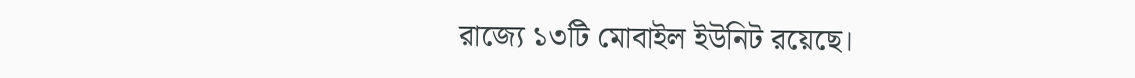রাজ্যে ১৩টি মোবাইল ইউনিট রয়েছে।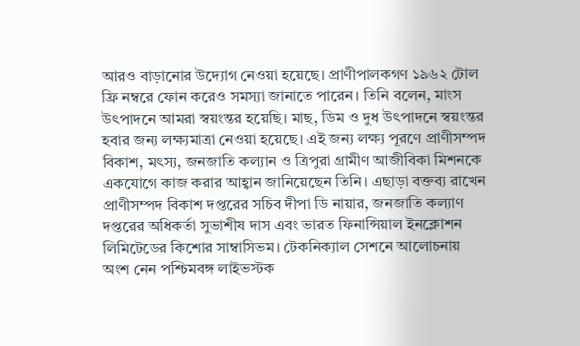আরও বাড়ানোর উদ্যোগ নেওয়া হয়েছে। প্রাণীপালকগণ ১৯৬২ টোল ফ্রি নম্বরে ফোন করেও সমস্যা জানাতে পারেন। তিনি বলেন, মাংস উৎপাদনে আমরা স্বয়ংন্তর হয়েছি। মাছ, ডিম ও দুধ উৎপাদনে স্বয়ংন্তর হবার জন্য লক্ষ্যমাত্রা নেওয়া হয়েছে। এই জন্য লক্ষ্য পূরণে প্রাণীসম্পদ বিকাশ, মৎস্য, জনজাতি কল্যান ও ত্রিপুরা গ্রামীণ আজীবিকা মিশনকে একযোগে কাজ করার আহ্বান জানিয়েছেন তিনি। এছাড়া বক্তব্য রাখেন প্রাণীসম্পদ বিকাশ দপ্তরের সচিব দীপা ডি নায়ার, জনজাতি কল্যাণ দপ্তরের অধিকর্তা সুভাশীষ দাস এবং ভারত ফিনান্সিয়াল ইনক্লোশন লিমিটেডের কিশোর সাম্বাসিভম। টেকনিক্যাল সেশনে আলোচনায় অংশ নেন পশ্চিমবঙ্গ লাইভস্টক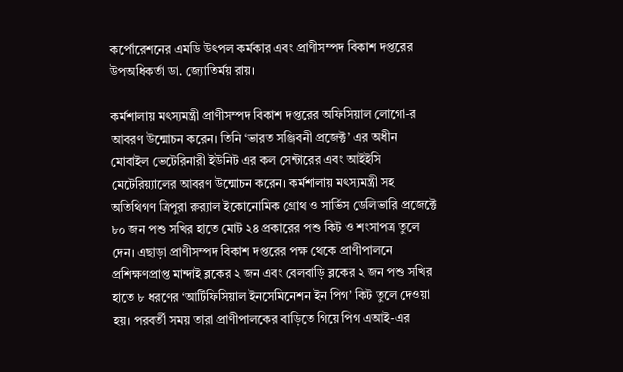কর্পোরেশনের এমডি উৎপল কর্মকার এবং প্রাণীসম্পদ বিকাশ দপ্তরের উপঅধিকর্তা ডা. জ্যোতির্ময় রায়।

কর্মশালায় মৎস্যমন্ত্রী প্রাণীসম্পদ বিকাশ দপ্তরের অফিসিয়াল লোগো-র আবরণ উন্মোচন করেন। তিনি ‘ভারত সঞ্জিবনী প্রজেক্ট’ এর অধীন মোবাইল ভেটেরিনারী ইউনিট এর কল সেন্টারের এবং আইইসি মেটেরিয়্যালের আবরণ উন্মোচন করেন। কর্মশালায় মৎস্যমন্ত্রী সহ অতিথিগণ ত্রিপুরা রুর‍্যাল ইকোনোমিক গ্রোথ ও সার্ভিস ডেলিভারি প্রজেক্টে ৮০ জন পশু সখির হাতে মোট ২৪ প্রকারের পশু কিট ও শংসাপত্র তুলে দেন। এছাড়া প্রাণীসম্পদ বিকাশ দপ্তরের পক্ষ থেকে প্রাণীপালনে প্রশিক্ষণপ্রাপ্ত মান্দাই ব্লকের ২ জন এবং বেলবাড়ি ব্লকের ২ জন পশু সখির হাতে ৮ ধরণের ‘আর্টিফিসিয়াল ইনসেমিনেশন ইন পিগ’ কিট তুলে দেওয়া হয়। পরবর্তী সময় তারা প্রাণীপালকের বাড়িতে গিয়ে পিগ এআই-এর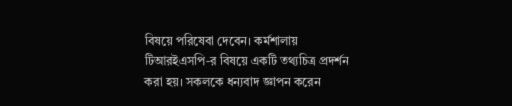বিষয়ে পরিষেবা দেবেন। কর্মশালায় টিআরইএসপি-র বিষয়ে একটি তথ্যচিত্র প্রদর্শন করা হয়। সকলকে ধন্যবাদ জ্ঞাপন করেন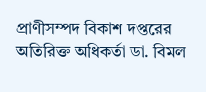প্রাণীসম্পদ বিকাশ দপ্তরের অতিরিক্ত অধিকর্তা ডা. বিমল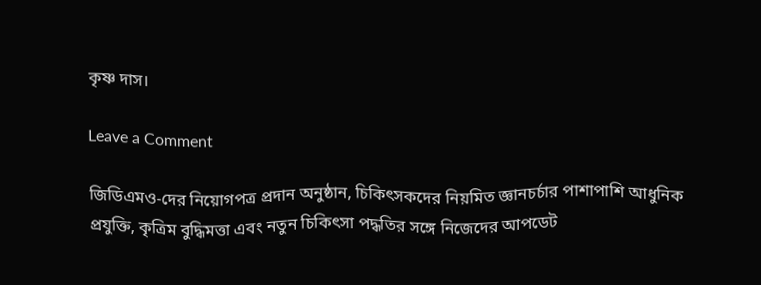কৃষ্ণ দাস।

Leave a Comment

জিডিএমও-দের নিয়োগপত্র প্রদান অনুষ্ঠান, চিকিৎসকদের নিয়মিত জ্ঞানচর্চার পাশাপাশি আধুনিক প্রযুক্তি, কৃত্রিম বুদ্ধিমত্তা এবং নতুন চিকিৎসা পদ্ধতির সঙ্গে নিজেদের আপডেট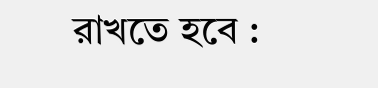রাখতে হবে :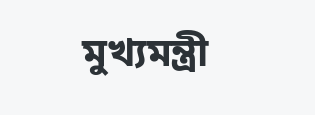মুখ্যমন্ত্রী